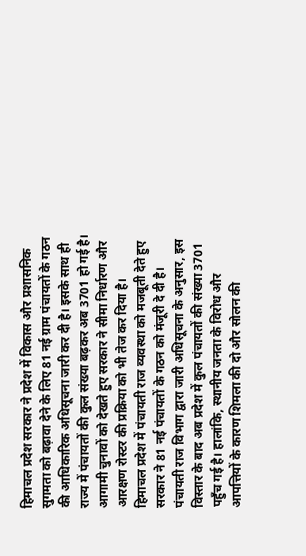हिमाचल प्रदेश सरकार ने प्रदेश में विकास और प्रशासनिक सुगमता को बढ़ावा देने के लिए 81 नई ग्राम पंचायतों के गठन की आधिकारिक अधिसूचना जारी कर दी है। इसके साथ ही राज्य में पंचायतों की कुल संख्या बढ़कर अब 3701 हो गई है। आगामी चुनावों को देखते हुए सरकार ने सीमा निर्धारण और आरक्षण रोस्टर की प्रक्रिया को भी तेज कर दिया है।
हिमाचल प्रदेश में पंचायती राज व्यवस्था को मजबूती देते हुए सरकार ने 81 नई पंचायतों के गठन को मंजूरी दे दी है। पंचायती राज विभाग द्वारा जारी अधिसूचना के अनुसार, इस विस्तार के बाद अब प्रदेश में कुल पंचायतों की संख्या 3701 पहुँच गई है। हालांकि, स्थानीय जनता के विरोध और आपत्तियों के कारण शिमला की दो और सोलन की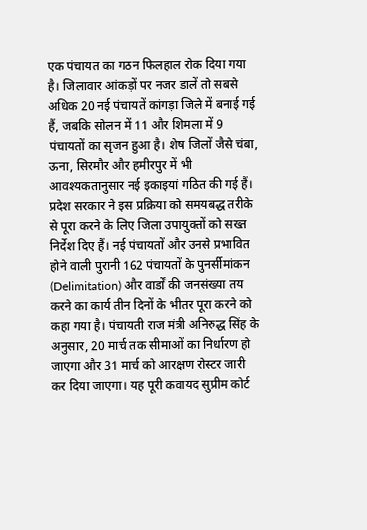एक पंचायत का गठन फिलहाल रोक दिया गया है। जिलावार आंकड़ों पर नजर डालें तो सबसे अधिक 20 नई पंचायतें कांगड़ा जिले में बनाई गई हैं, जबकि सोलन में 11 और शिमला में 9 पंचायतों का सृजन हुआ है। शेष जिलों जैसे चंबा, ऊना, सिरमौर और हमीरपुर में भी आवश्यकतानुसार नई इकाइयां गठित की गई हैं।
प्रदेश सरकार ने इस प्रक्रिया को समयबद्ध तरीके से पूरा करने के लिए जिला उपायुक्तों को सख्त निर्देश दिए हैं। नई पंचायतों और उनसे प्रभावित होने वाली पुरानी 162 पंचायतों के पुनर्सीमांकन (Delimitation) और वार्डों की जनसंख्या तय करने का कार्य तीन दिनों के भीतर पूरा करने को कहा गया है। पंचायती राज मंत्री अनिरुद्ध सिंह के अनुसार, 20 मार्च तक सीमाओं का निर्धारण हो जाएगा और 31 मार्च को आरक्षण रोस्टर जारी कर दिया जाएगा। यह पूरी कवायद सुप्रीम कोर्ट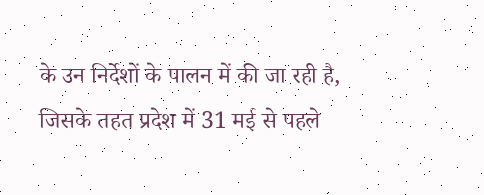के उन निर्देशों के पालन में की जा रही है, जिसके तहत प्रदेश में 31 मई से पहले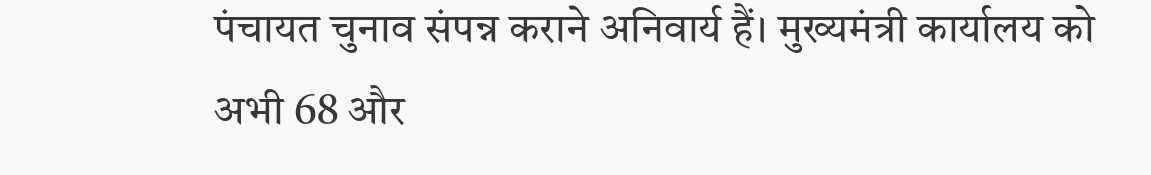पंचायत चुनाव संपन्न कराने अनिवार्य हैं। मुख्यमंत्री कार्यालय को अभी 68 और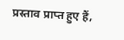प्रस्ताव प्राप्त हुए हैं,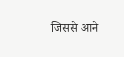जिससे आने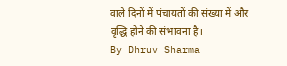वाले दिनों में पंचायतों की संख्या में और वृद्धि होने की संभावना है।
By Dhruv Sharma